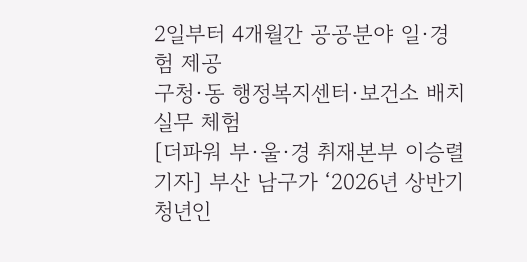2일부터 4개월간 공공분야 일·경험 제공
구청·동 행정복지센터·보건소 배치 실무 체험
[더파워 부·울·경 취재본부 이승렬 기자] 부산 남구가 ‘2026년 상반기 청년인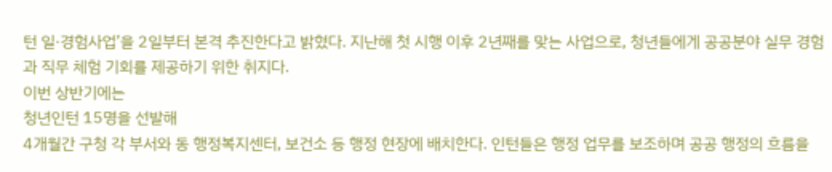턴 일·경험사업’을 2일부터 본격 추진한다고 밝혔다. 지난해 첫 시행 이후 2년째를 맞는 사업으로, 청년들에게 공공분야 실무 경험과 직무 체험 기회를 제공하기 위한 취지다.
이번 상반기에는
청년인턴 15명을 선발해
4개월간 구청 각 부서와 동 행정복지센터, 보건소 등 행정 현장에 배치한다. 인턴들은 행정 업무를 보조하며 공공 행정의 흐름을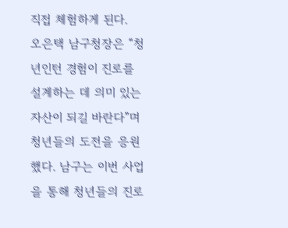직접 체험하게 된다.
오은택 남구청장은 “청년인턴 경험이 진로를 설계하는 데 의미 있는 자산이 되길 바란다”며 청년들의 도전을 응원했다. 남구는 이번 사업을 통해 청년들의 진로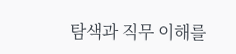탐색과 직무 이해를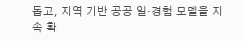돕고, 지역 기반 공공 일·경험 모델을 지속 확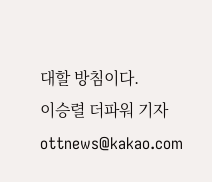대할 방침이다.
이승렬 더파워 기자 ottnews@kakao.com